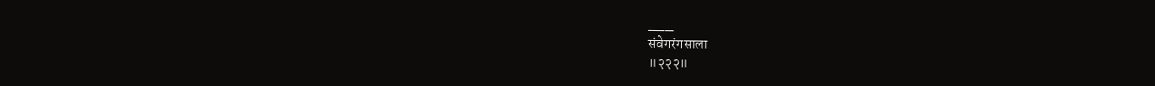___
संवेगरंगसाला
॥२२२॥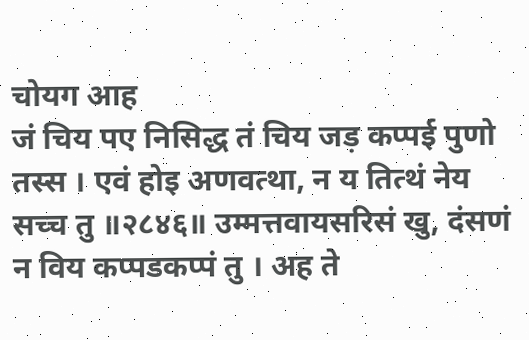चोयग आह
जं चिय पए निसिद्ध तं चिय जड़ कप्पई पुणो तस्स । एवं होइ अणवत्था, न य तित्थं नेय सच्च तु ॥२८४६॥ उम्मत्तवायसरिसं खु, दंसणं न विय कप्पडकप्पं तु । अह ते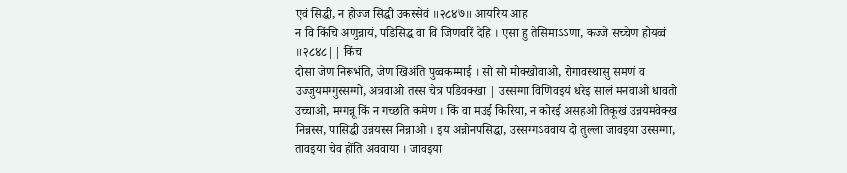एवं सिद्धी, न होज्ज सिद्धी उकस्सेवं ॥२८४७॥ आयरिय आह
न वि किंचि अणुन्नायं, पडिसिद्ध वा वि जिणवरिं देहि । एसा हु तेसिमाऽऽणा, कज्जे सच्चेण होयव्वं ॥२८४८|| किंच
दोसा जेण निरूभंति, जेण खिअंति पुव्वकम्माई । सो सो मोक्खोवाओ, रोगावस्थासु समणं व उज्जुयमग्गुस्सग्गो, अत्रवाओ तस्स चेत्र पडिवक्खा | उस्सग्गा विणिवइयं धरेइ सालं मनवाओ धावतो उच्चाओ, मग्गन्नू किं न गच्छति कमेण । किं वा मउई किरिया, न कोरई असहओ तिकूखं उन्नयमवेक्ख निन्नस्स, पासिद्धी उन्नयस्स निन्नाओ । इय अन्नोनपसिद्धा, उस्सग्गऽववाय दो तुल्ला जावइया उस्सग्गा, तावइया चेव होंति अववाया । जावइया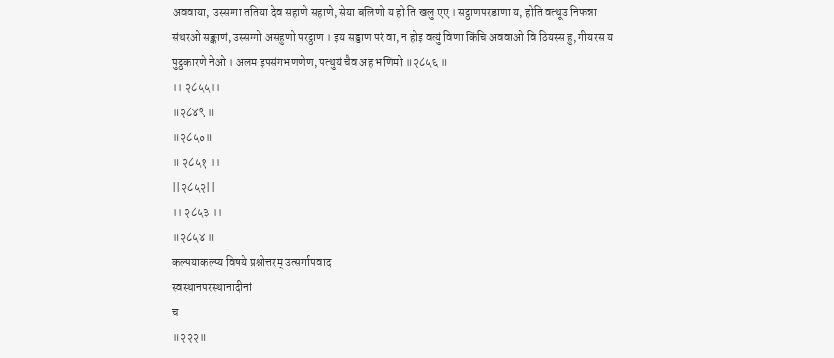अववाया, उस्सग्गा ततिया देव सहाणे सहाणे, सेया बलिणो य हो ति खलु एए । सट्ठाणपरडाणा य, होति वत्थूउ निफन्ना संथरओ सङ्काणं, उस्सग्गो असहुणो परट्ठाण । इय सड्डाण परं वा, न होइ वत्युं विणा किंचि अववाओ वि ठियस्स हु, गीयरस य पुट्ठकारणे नेओ । अलम इपसंगभणणेण, पत्थुयं चैव अह भणिमो ॥२८५६ ॥
।। २८५५।।
॥२८४९ ॥
॥२८५०॥
॥ २८५१ ।।
||२८५२||
।। २८५३ ।।
॥२८५४ ॥
कल्पयाकल्प्य विषये प्रश्नोत्तरम् उत्सर्गापवाद
स्वस्थानपरस्थानादीनां
च
॥२२२॥